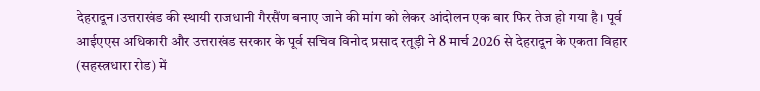देहरादून।उत्तराखंड की स्थायी राजधानी गैरसैंण बनाए जाने की मांग को लेकर आंदोलन एक बार फिर तेज हो गया है। पूर्व आईएएस अधिकारी और उत्तराखंड सरकार के पूर्व सचिव विनोद प्रसाद रतूड़ी ने 8 मार्च 2026 से देहरादून के एकता विहार (सहस्त्रधारा रोड) में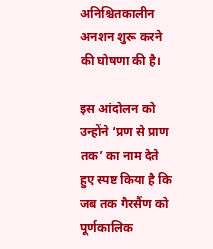अनिश्चितकालीन अनशन शुरू करने की घोषणा की है।

इस आंदोलन को उन्होंने ‘प्रण से प्राण तक’ का नाम देते हुए स्पष्ट किया है कि जब तक गैरसैंण को पूर्णकालिक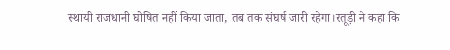स्थायी राजधानी घोषित नहीं किया जाता, तब तक संघर्ष जारी रहेगा।रतूड़ी ने कहा कि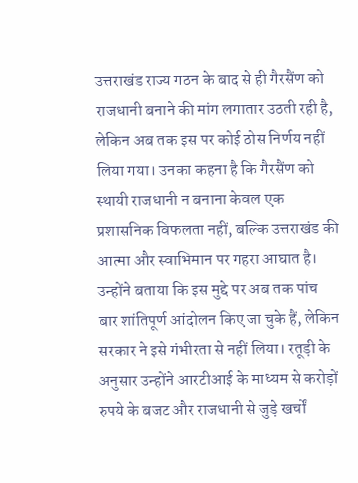उत्तराखंड राज्य गठन के बाद से ही गैरसैंण को राजधानी बनाने की मांग लगातार उठती रही है,
लेकिन अब तक इस पर कोई ठोस निर्णय नहीं लिया गया। उनका कहना है कि गैरसैंण को स्थायी राजधानी न बनाना केवल एक प्रशासनिक विफलता नहीं, बल्कि उत्तराखंड की आत्मा और स्वाभिमान पर गहरा आघात है।
उन्होंने बताया कि इस मुद्दे पर अब तक पांच बार शांतिपूर्ण आंदोलन किए जा चुके हैं, लेकिन सरकार ने इसे गंभीरता से नहीं लिया। रतूड़ी के अनुसार उन्होंने आरटीआई के माध्यम से करोड़ों रुपये के बजट और राजधानी से जुड़े खर्चों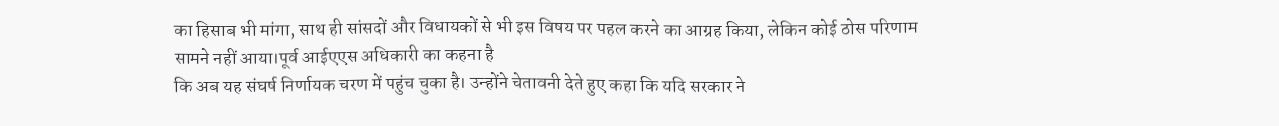का हिसाब भी मांगा, साथ ही सांसदों और विधायकों से भी इस विषय पर पहल करने का आग्रह किया, लेकिन कोई ठोस परिणाम सामने नहीं आया।पूर्व आईएएस अधिकारी का कहना है
कि अब यह संघर्ष निर्णायक चरण में पहुंच चुका है। उन्होंने चेतावनी देते हुए कहा कि यदि सरकार ने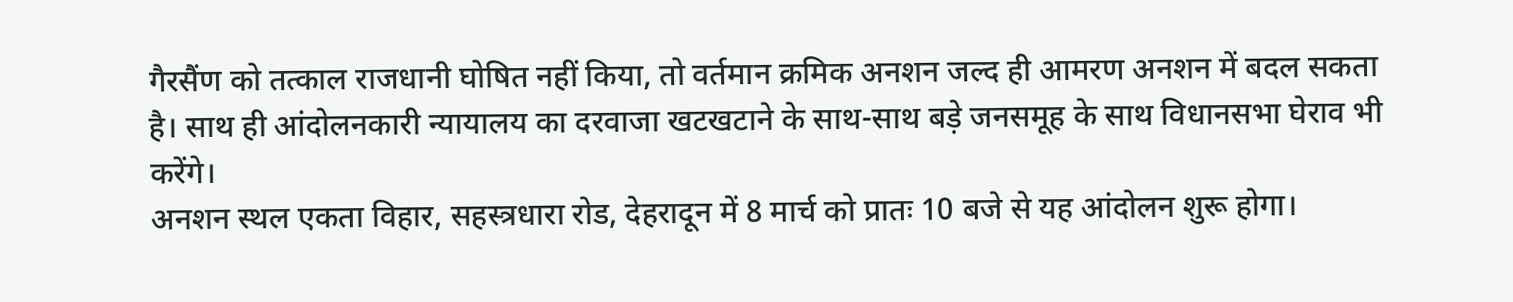गैरसैंण को तत्काल राजधानी घोषित नहीं किया, तो वर्तमान क्रमिक अनशन जल्द ही आमरण अनशन में बदल सकता है। साथ ही आंदोलनकारी न्यायालय का दरवाजा खटखटाने के साथ-साथ बड़े जनसमूह के साथ विधानसभा घेराव भी करेंगे।
अनशन स्थल एकता विहार, सहस्त्रधारा रोड, देहरादून में 8 मार्च को प्रातः 10 बजे से यह आंदोलन शुरू होगा।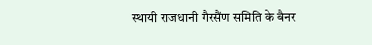स्थायी राजधानी गैरसैंण समिति के बैनर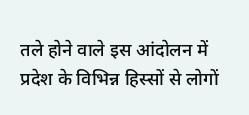तले होने वाले इस आंदोलन में प्रदेश के विभिन्न हिस्सों से लोगों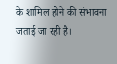के शामिल होने की संभावना जताई जा रही है।